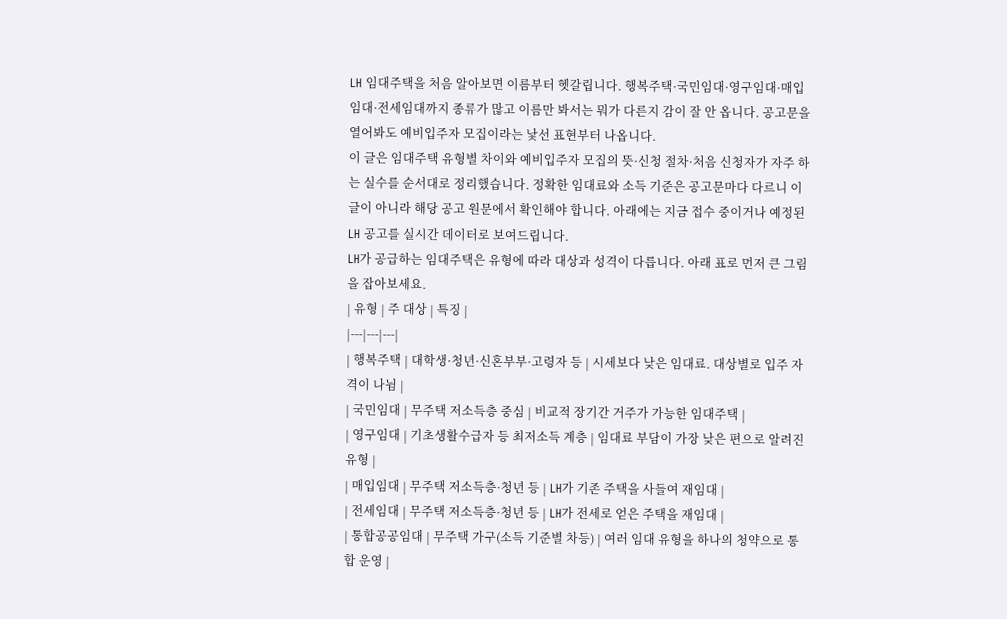LH 임대주택을 처음 알아보면 이름부터 헷갈립니다. 행복주택·국민임대·영구임대·매입임대·전세임대까지 종류가 많고 이름만 봐서는 뭐가 다른지 감이 잘 안 옵니다. 공고문을 열어봐도 예비입주자 모집이라는 낯선 표현부터 나옵니다.
이 글은 임대주택 유형별 차이와 예비입주자 모집의 뜻·신청 절차·처음 신청자가 자주 하는 실수를 순서대로 정리했습니다. 정확한 임대료와 소득 기준은 공고문마다 다르니 이 글이 아니라 해당 공고 원문에서 확인해야 합니다. 아래에는 지금 접수 중이거나 예정된 LH 공고를 실시간 데이터로 보여드립니다.
LH가 공급하는 임대주택은 유형에 따라 대상과 성격이 다릅니다. 아래 표로 먼저 큰 그림을 잡아보세요.
| 유형 | 주 대상 | 특징 |
|---|---|---|
| 행복주택 | 대학생·청년·신혼부부·고령자 등 | 시세보다 낮은 임대료. 대상별로 입주 자격이 나뉨 |
| 국민임대 | 무주택 저소득층 중심 | 비교적 장기간 거주가 가능한 임대주택 |
| 영구임대 | 기초생활수급자 등 최저소득 계층 | 임대료 부담이 가장 낮은 편으로 알려진 유형 |
| 매입임대 | 무주택 저소득층·청년 등 | LH가 기존 주택을 사들여 재임대 |
| 전세임대 | 무주택 저소득층·청년 등 | LH가 전세로 얻은 주택을 재임대 |
| 통합공공임대 | 무주택 가구(소득 기준별 차등) | 여러 임대 유형을 하나의 청약으로 통합 운영 |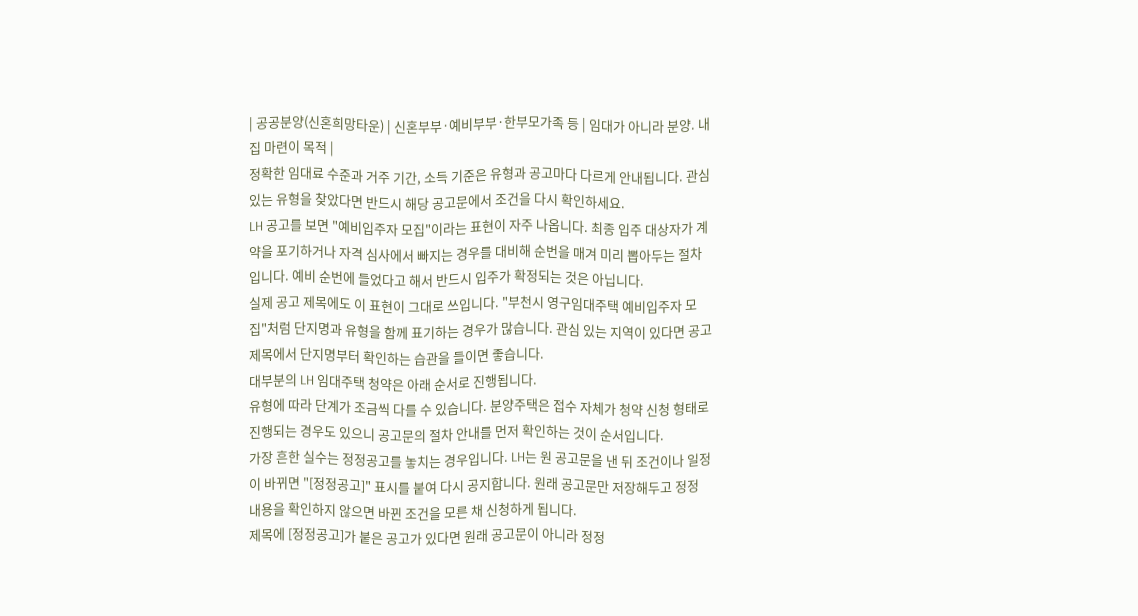| 공공분양(신혼희망타운) | 신혼부부·예비부부·한부모가족 등 | 임대가 아니라 분양. 내 집 마련이 목적 |
정확한 임대료 수준과 거주 기간, 소득 기준은 유형과 공고마다 다르게 안내됩니다. 관심 있는 유형을 찾았다면 반드시 해당 공고문에서 조건을 다시 확인하세요.
LH 공고를 보면 "예비입주자 모집"이라는 표현이 자주 나옵니다. 최종 입주 대상자가 계약을 포기하거나 자격 심사에서 빠지는 경우를 대비해 순번을 매겨 미리 뽑아두는 절차입니다. 예비 순번에 들었다고 해서 반드시 입주가 확정되는 것은 아닙니다.
실제 공고 제목에도 이 표현이 그대로 쓰입니다. "부천시 영구임대주택 예비입주자 모집"처럼 단지명과 유형을 함께 표기하는 경우가 많습니다. 관심 있는 지역이 있다면 공고 제목에서 단지명부터 확인하는 습관을 들이면 좋습니다.
대부분의 LH 임대주택 청약은 아래 순서로 진행됩니다.
유형에 따라 단계가 조금씩 다를 수 있습니다. 분양주택은 접수 자체가 청약 신청 형태로 진행되는 경우도 있으니 공고문의 절차 안내를 먼저 확인하는 것이 순서입니다.
가장 흔한 실수는 정정공고를 놓치는 경우입니다. LH는 원 공고문을 낸 뒤 조건이나 일정이 바뀌면 "[정정공고]" 표시를 붙여 다시 공지합니다. 원래 공고문만 저장해두고 정정 내용을 확인하지 않으면 바뀐 조건을 모른 채 신청하게 됩니다.
제목에 [정정공고]가 붙은 공고가 있다면 원래 공고문이 아니라 정정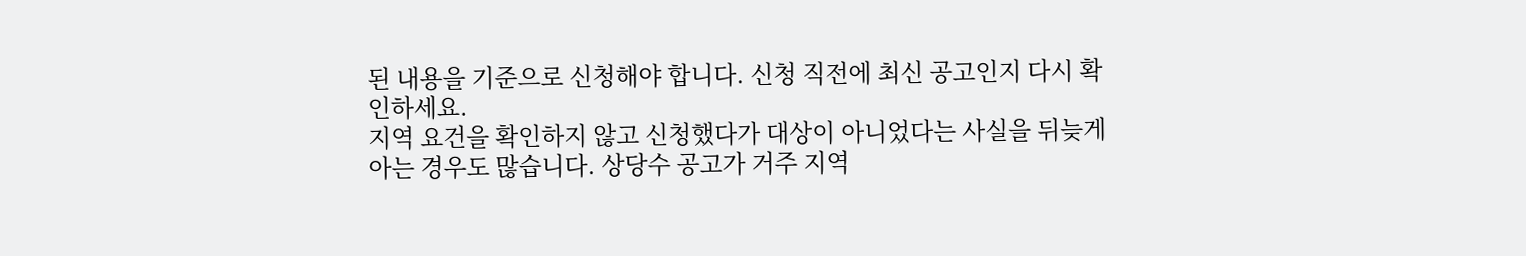된 내용을 기준으로 신청해야 합니다. 신청 직전에 최신 공고인지 다시 확인하세요.
지역 요건을 확인하지 않고 신청했다가 대상이 아니었다는 사실을 뒤늦게 아는 경우도 많습니다. 상당수 공고가 거주 지역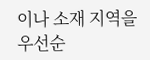이나 소재 지역을 우선순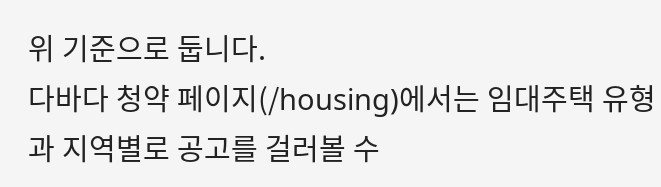위 기준으로 둡니다.
다바다 청약 페이지(/housing)에서는 임대주택 유형과 지역별로 공고를 걸러볼 수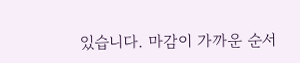있습니다. 마감이 가까운 순서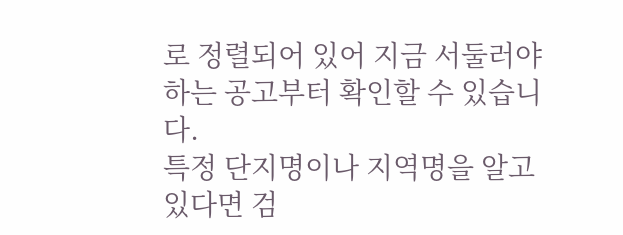로 정렬되어 있어 지금 서둘러야 하는 공고부터 확인할 수 있습니다.
특정 단지명이나 지역명을 알고 있다면 검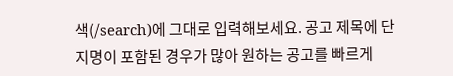색(/search)에 그대로 입력해보세요. 공고 제목에 단지명이 포함된 경우가 많아 원하는 공고를 빠르게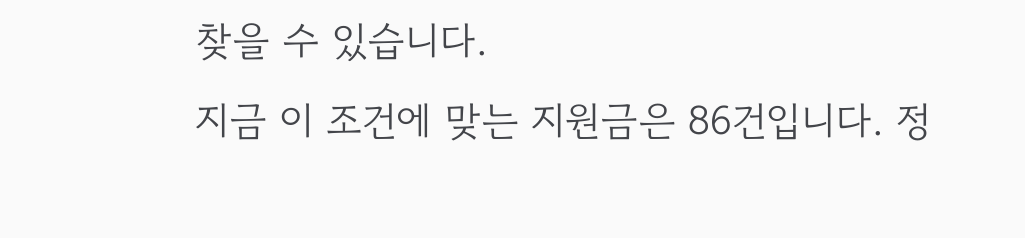찾을 수 있습니다.
지금 이 조건에 맞는 지원금은 86건입니다. 정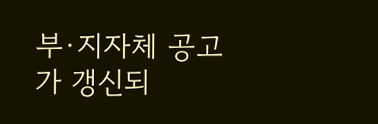부·지자체 공고가 갱신되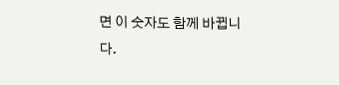면 이 숫자도 함께 바뀝니다.